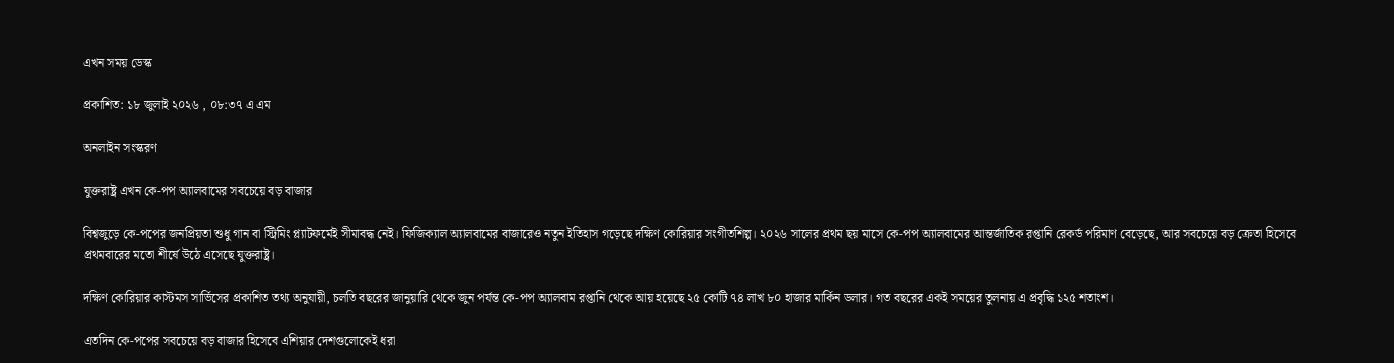এখন সময় ডেস্ক

প্রকাশিত: ১৮ জুলাই ২০২৬ , ০৮:৩৭ এ এম

অনলাইন সংস্করণ

যুক্তরাষ্ট্র এখন কে-পপ অ্যালবামের সবচেয়ে বড় বাজার

বিশ্বজুড়ে কে-পপের জনপ্রিয়তা শুধু গান বা স্ট্রিমিং প্ল্যাটফর্মেই সীমাবদ্ধ নেই। ফিজিক্যাল অ্যালবামের বাজারেও নতুন ইতিহাস গড়েছে দক্ষিণ কোরিয়ার সংগীতশিল্প। ২০২৬ সালের প্রথম ছয় মাসে কে-পপ অ্যালবামের আন্তর্জাতিক রপ্তানি রেকর্ড পরিমাণ বেড়েছে, আর সবচেয়ে বড় ক্রেতা হিসেবে প্রথমবারের মতো শীর্ষে উঠে এসেছে যুক্তরাষ্ট্র।

দক্ষিণ কোরিয়ার কাস্টমস সার্ভিসের প্রকাশিত তথ্য অনুযায়ী, চলতি বছরের জানুয়ারি থেকে জুন পর্যন্ত কে-পপ অ্যালবাম রপ্তানি থেকে আয় হয়েছে ২৫ কোটি ৭৪ লাখ ৮০ হাজার মার্কিন ডলার। গত বছরের একই সময়ের তুলনায় এ প্রবৃদ্ধি ১২৫ শতাংশ।

এতদিন কে-পপের সবচেয়ে বড় বাজার হিসেবে এশিয়ার দেশগুলোকেই ধরা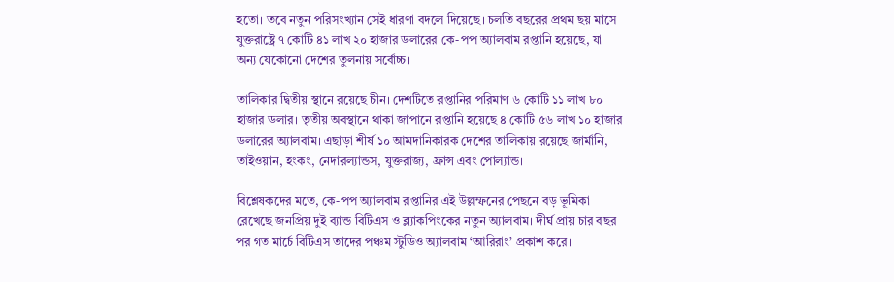হতো। তবে নতুন পরিসংখ্যান সেই ধারণা বদলে দিয়েছে। চলতি বছরের প্রথম ছয় মাসে যুক্তরাষ্ট্রে ৭ কোটি ৪১ লাখ ২০ হাজার ডলারের কে-পপ অ্যালবাম রপ্তানি হয়েছে, যা অন্য যেকোনো দেশের তুলনায় সর্বোচ্চ।

তালিকার দ্বিতীয় স্থানে রয়েছে চীন। দেশটিতে রপ্তানির পরিমাণ ৬ কোটি ১১ লাখ ৮০ হাজার ডলার। তৃতীয় অবস্থানে থাকা জাপানে রপ্তানি হয়েছে ৪ কোটি ৫৬ লাখ ১০ হাজার ডলারের অ্যালবাম। এছাড়া শীর্ষ ১০ আমদানিকারক দেশের তালিকায় রয়েছে জার্মানি, তাইওয়ান, হংকং, নেদারল্যান্ডস, যুক্তরাজ্য, ফ্রান্স এবং পোল্যান্ড।

বিশ্লেষকদের মতে, কে-পপ অ্যালবাম রপ্তানির এই উল্লম্ফনের পেছনে বড় ভূমিকা রেখেছে জনপ্রিয় দুই ব্যান্ড বিটিএস ও ব্ল্যাকপিংকের নতুন অ্যালবাম। দীর্ঘ প্রায় চার বছর পর গত মার্চে বিটিএস তাদের পঞ্চম স্টুডিও অ্যালবাম ‘আরিরাং’ প্রকাশ করে।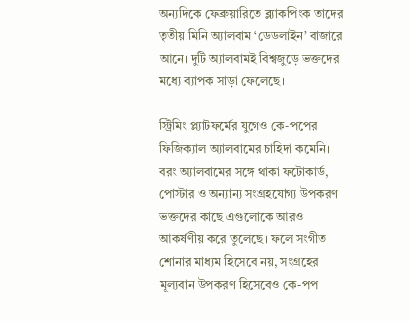অন্যদিকে ফেব্রুয়ারিতে ব্ল্যাকপিংক তাদের তৃতীয় মিনি অ্যালবাম ‘ডেডলাইন’ বাজারে আনে। দুটি অ্যালবামই বিশ্বজুড়ে ভক্তদের মধ্যে ব্যাপক সাড়া ফেলেছে।

স্ট্রিমিং প্ল্যাটফর্মের যুগেও কে-পপের ফিজিক্যাল অ্যালবামের চাহিদা কমেনি। বরং অ্যালবামের সঙ্গে থাকা ফটোকার্ড, পোস্টার ও অন্যান্য সংগ্রহযোগ্য উপকরণ ভক্তদের কাছে এগুলোকে আরও আকর্ষণীয় করে তুলেছে। ফলে সংগীত শোনার মাধ্যম হিসেবে নয়, সংগ্রহের মূল্যবান উপকরণ হিসেবেও কে-পপ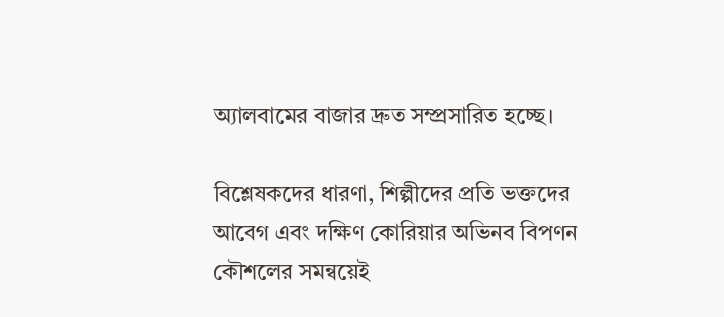অ্যালবামের বাজার দ্রুত সম্প্রসারিত হচ্ছে।

বিশ্লেষকদের ধারণা, শিল্পীদের প্রতি ভক্তদের আবেগ এবং দক্ষিণ কোরিয়ার অভিনব বিপণন কৌশলের সমন্বয়েই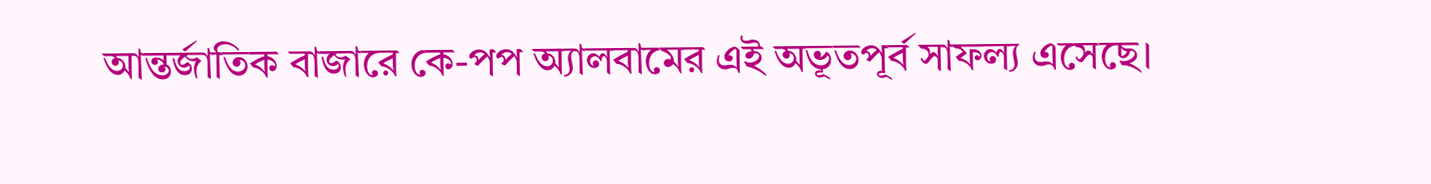আন্তর্জাতিক বাজারে কে-পপ অ্যালবামের এই অভূতপূর্ব সাফল্য এসেছে।